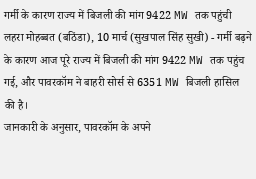गर्मी के कारण राज्य में बिजली की मांग 9422 MW तक पहुंची
लहरा मोहब्बत (बठिंडा), 10 मार्च (सुखपाल सिंह सुखी) - गर्मी बढ़ने के कारण आज पूरे राज्य में बिजली की मांग 9422 MW तक पहुंच गई, और पावरकॉम ने बाहरी सोर्स से 6351 MW बिजली हासिल की है।
जानकारी के अनुसार, पावरकॉम के अपने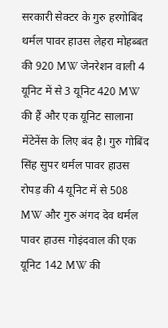सरकारी सेक्टर के गुरु हरगोबिंद थर्मल पावर हाउस लेहरा मोहब्बत की 920 MW जेनरेशन वाली 4 यूनिट में से 3 यूनिट 420 MW की हैं और एक यूनिट सालाना मेंटेनेंस के लिए बंद है। गुरु गोबिंद सिंह सुपर थर्मल पावर हाउस रोपड़ की 4 यूनिट में से 508 MW और गुरु अंगद देव थर्मल पावर हाउस गोइंदवाल की एक यूनिट 142 MW की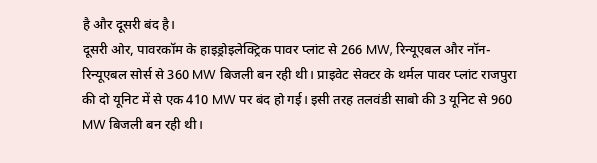है और दूसरी बंद है।
दूसरी ओर, पावरकॉम के हाइड्रोइलेक्ट्रिक पावर प्लांट से 266 MW, रिन्यूएबल और नॉन-रिन्यूएबल सोर्स से 360 MW बिजली बन रही थी। प्राइवेट सेक्टर के थर्मल पावर प्लांट राजपुरा की दो यूनिट में से एक 410 MW पर बंद हो गई। इसी तरह तलवंडी साबो की 3 यूनिट से 960 MW बिजली बन रही थी।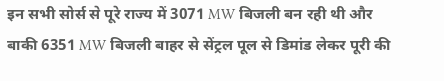इन सभी सोर्स से पूरे राज्य में 3071 MW बिजली बन रही थी और बाकी 6351 MW बिजली बाहर से सेंट्रल पूल से डिमांड लेकर पूरी की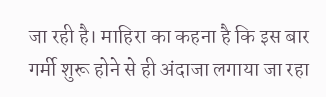जा रही है। माहिरा का कहना है कि इस बार गर्मी शुरू होने से ही अंदाजा लगाया जा रहा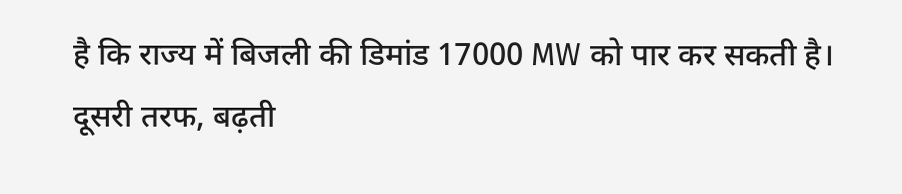है कि राज्य में बिजली की डिमांड 17000 MW को पार कर सकती है।
दूसरी तरफ, बढ़ती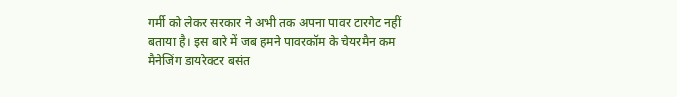गर्मी को लेकर सरकार ने अभी तक अपना पावर टारगेट नहीं बताया है। इस बारे में जब हमने पावरकॉम के चेयरमैन कम मैनेजिंग डायरेक्टर बसंत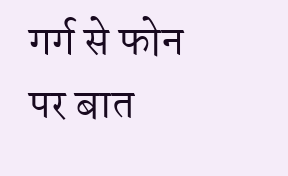गर्ग से फोन पर बात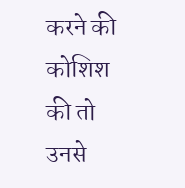करने की कोशिश की तो उनसे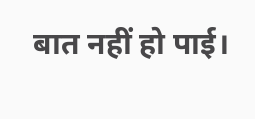बात नहीं हो पाई।